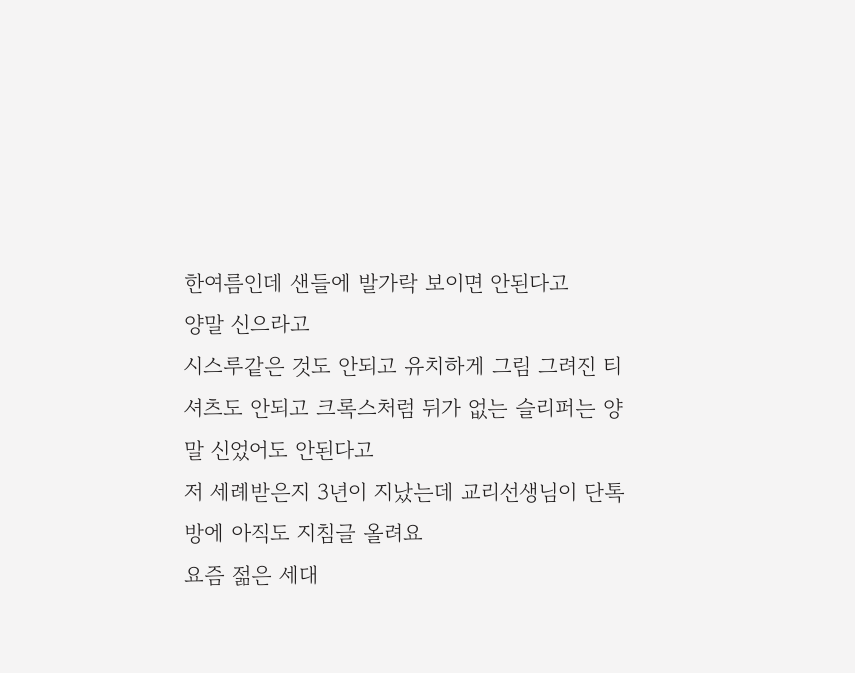한여름인데 샌들에 발가락 보이면 안된다고
양말 신으라고
시스루같은 것도 안되고 유치하게 그림 그려진 티셔츠도 안되고 크록스처럼 뒤가 없는 슬리퍼는 양말 신었어도 안된다고
저 세례받은지 3년이 지났는데 교리선생님이 단톡방에 아직도 지침글 올려요
요즘 젊은 세대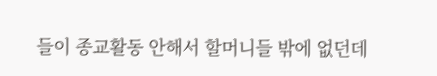들이 종교활동 안해서 할머니들 밖에 없던데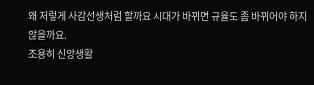왜 저렇게 사감선생처럼 할까요 시대가 바뀌면 규율도 좀 바뀌어야 하지 않을까요.
조용히 신앙생활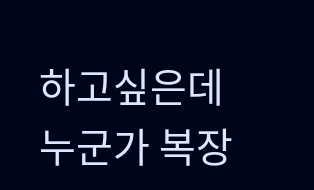하고싶은데 누군가 복장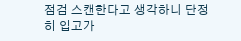점검 스캔한다고 생각하니 단정히 입고가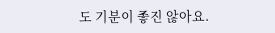도 기분이 좋진 않아요.